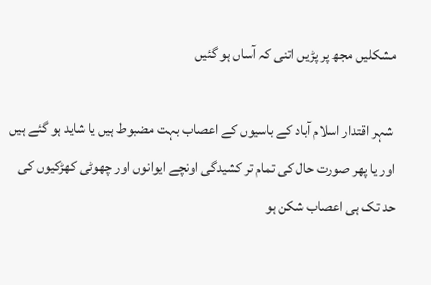مشکلیں مجھ پر پڑیں اتنی کہ آساں ہو گئیں

 شہر اقتدار اسلام آباد کے باسیوں کے اعصاب بہت مضبوط ہیں یا شاید ہو گئے ہیں اور یا پھر صورت حال کی تمام تر کشیدگی اونچے ایوانوں اور چھوٹی کھڑکیوں کی حد تک ہی اعصاب شکن ہو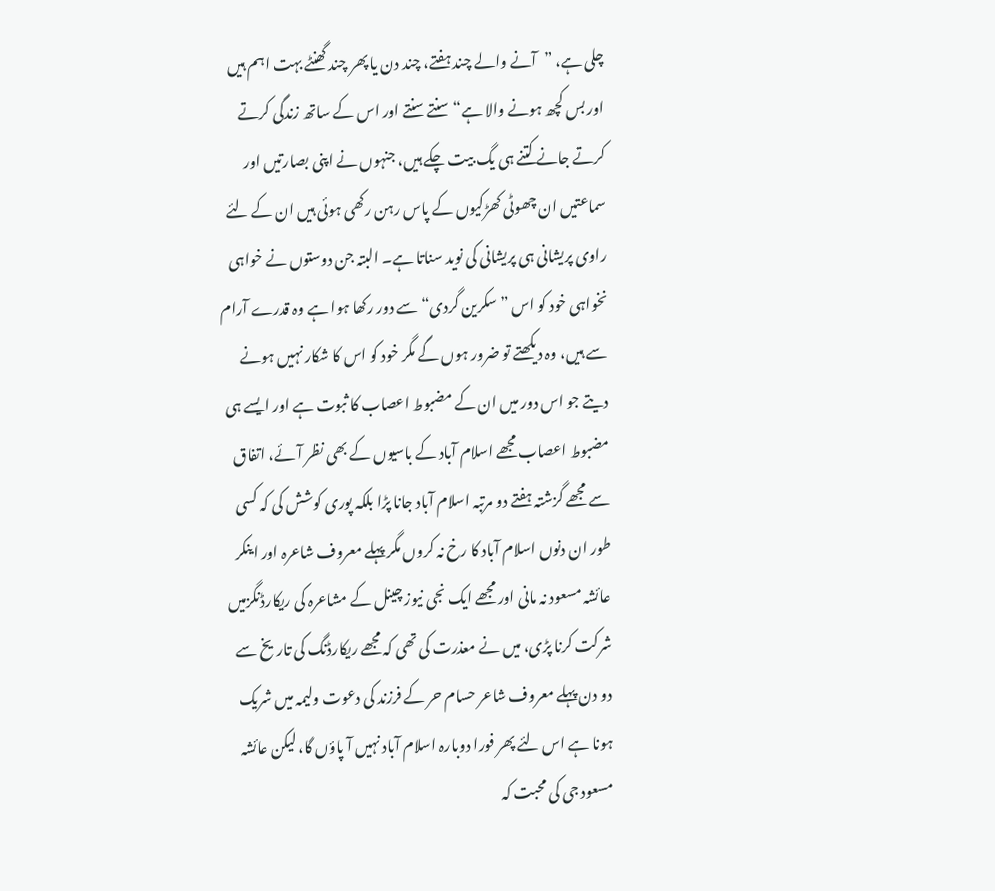چلی ہے، ”آنے والے چند ہفتے، چند دن یا پھر چند گھنٹے بہت اہم ہیں اور بس کچھ ہونے والا ہے“ سنتے سنتے اور اس کے ساتھ زندگی کرتے کرتے جانے کتنے ہی یگ بیت چکے ہیں، جنہوں نے اپنی بصارتیں اور سماعتیں ان چھوٹی کھڑکیوں کے پاس رہن رکھی ہوئی ہیں ان کے لئے راوی پریشانی ہی پریشانی کی نوید سناتا ہے۔ البتہ جن دوستوں نے خواہی نخواہی خود کو اس ”سکرین گردی“ سے دور رکھا ہوا ہے وہ قدرے آرام سے ہیں، وہ دیکھتے تو ضرور ہوں گے مگر خود کو اس کا شکار نہیں ہونے دیتے جو اس دور میں ان کے مضبوط اعصاب کا ثبوت ہے اور ایسے ہی مضبوط اعصاب مجھے اسلام آباد کے باسیوں کے بھی نظر آئے، اتفاق سے مجھے گزشتہ ہفتے دو مرتبہ اسلام آباد جانا پڑا بلکہ پوری کوشش کی کہ کسی طور ان دنوں اسلام آباد کا رخ نہ کروں مگر پہلے معروف شاعرہ اور اینکر عائشہ مسعود نہ مانی اور مجھے ایک نجی نیوز چینل کے مشاعرہ کی ریکارڈنگزمیں شرکت کرنا پڑی، میں نے معذرت کی تھی کہ مجھے ریکارڈنگ کی تاریخ سے دو دن پہلے معروف شاعر حسام حر کے فرزند کی دعوت ولیمہ میں شریک ہونا ہے اس لئے پھر فورا دوبارہ اسلام آباد نہیں آ پاؤں گا، لیکن عائشہ مسعود جی کی محبت کہ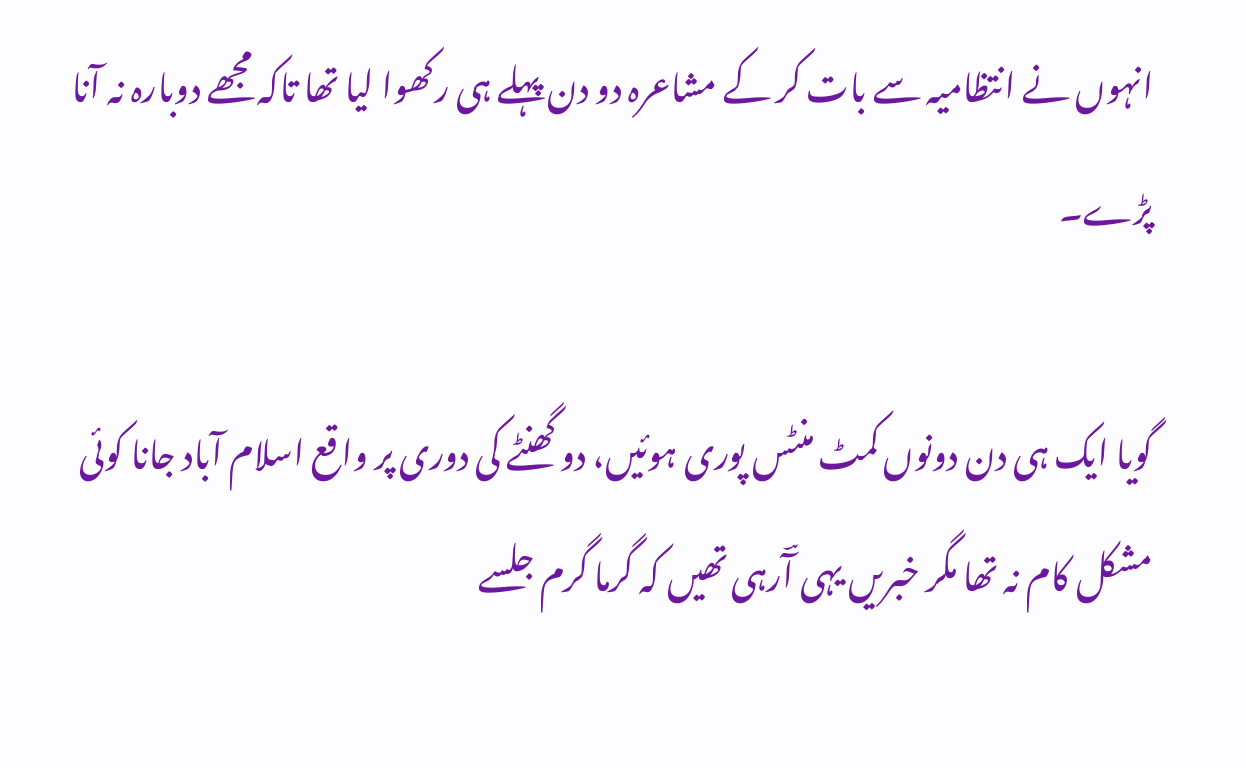انہوں نے انتظامیہ سے بات کر کے مشاعرہ دو دن پہلے ہی رکھوا لیا تھا تاکہ مجھے دوبارہ نہ آنا پڑے۔

گویا ایک ہی دن دونوں کمٹ منٹس پوری ہوئیں، دو گھنٹے کی دوری پر واقع اسلام آباد جانا کوئی مشکل کام نہ تھا مگر خبریں یہی آؔرہی تھیں کہ گرما گرم جلسے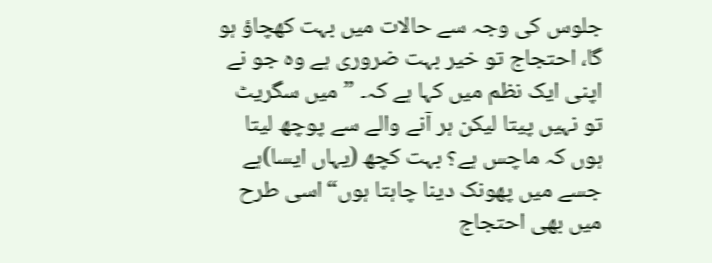جلوس کی وجہ سے حالات میں بہت کھچاؤ ہو گا، احتجاج تو خیر بہت ضروری ہے وہ جو نے اپنی ایک نظم میں کہا ہے کہ۔ ”میں سگریٹ تو نہیں پیتا لیکن ہر آنے والے سے پوچھ لیتا ہوں کہ ماچس ہے؟ بہت کچھ (یہاں ایسا)ہے جسے میں پھونک دینا چاہتا ہوں“اسی طرح میں بھی احتجاج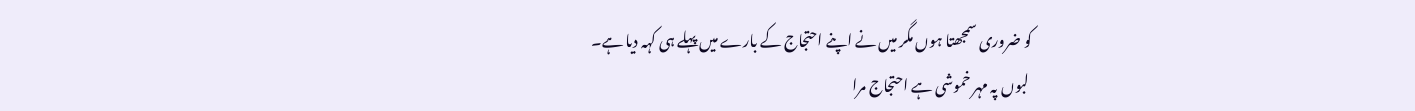کو ضروری سمجھتا ہوں مگر میں نے اپنے احتجاج کے بارے میں پہلے ہی کہہ دیا ہے۔
 لبوں پہ مہر خموشی ہے احتجاج مرا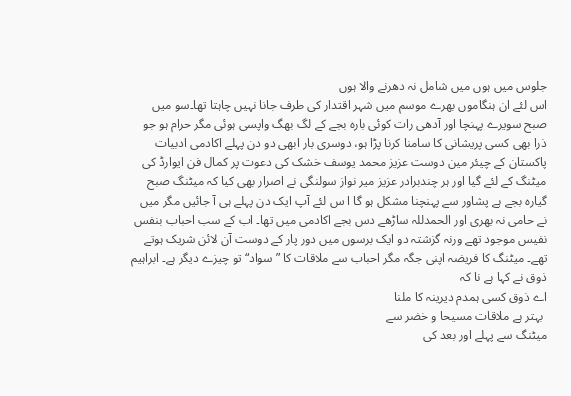جلوس میں ہوں میں شامل نہ دھرنے والا ہوں
اس لئے ان ہنگاموں بھرے موسم میں شہر اقتدار کی طرف جانا نہیں چاہتا تھا۔سو میں صبح سویرے پہنچا اور آدھی رات کوئی بارہ بجے کے لگ بھگ واپسی ہوئی مگر حرام ہو جو ذرا بھی کسی پریشانی کا سامنا کرنا پڑا ہو، دوسری بار ابھی دو دن پہلے اکادمی ادبیات پاکستان کے چیئر مین دوست عزیز محمد یوسف خشک کی دعوت پر کمال فن ایوارڈ کی میٹنگ کے لئے گیا اور ہر چندبرادر عزیز میر نواز سولنگی نے اصرار بھی کیا کہ میٹنگ صبح گیارہ بجے ہے پشاور سے پہنچنا مشکل ہو گا ا س لئے آپ ایک دن پہلے ہی آ جائیں مگر میں نے حامی نہ بھری اور الحمدللہ ساڑھے دس بجے اکادمی میں تھا۔ اب کے سب احباب بنفس نفیس موجود تھے ورنہ گزشتہ دو ایک برسوں میں دور پار کے دوست آن لائن شریک ہوتے تھے۔ میٹنگ کا فریضہ اپنی جگہ مگر احباب سے ملاقات کا ”سواد“ تو چیزے دیگر ہے۔ ابراہیم ذوق نے کہا ہے نا کہ
اے ذوق کسی ہمدم دیرینہ کا ملنا
 بہتر ہے ملاقات مسیحا و خضر سے
میٹنگ سے پہلے اور بعد کی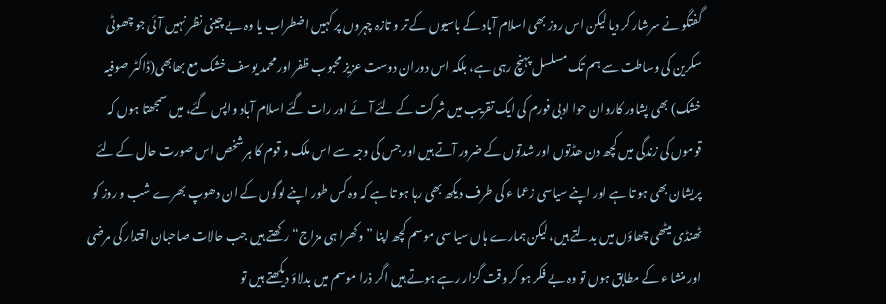گفتگو نے سرشار کر دیا لیکن اس روز بھی اسلام آباد کے باسیوں کے تر و تازہ چہروں پر کہیں اضطراب یا وہ بے چینی نظر نہیں آئی جو چھوٹی سکرین کی وساطت سے ہم تک مسلسل پہنچ رہی ہے، بلکہ اس دوران دوست عزیز محبوب ظفر اور محمد یوسف خشک مع بھابھی(ڈاکٹر صوفیہ خشک) بھی پشاور کاروان حوا ادبی فورم کی ایک تقریب میں شرکت کے لئے آئے اور رات گئے اسلام آباد واپس گئے، میں سمجھتا ہوں کہ قوموں کی زندگی میں کچھ دن ھڈتوں اور شدتوں کے ضرور آتے ہیں اور جس کی وجہ سے اس ملک و قوم کا ہر شخص اس صورت حال کے لئے پریشان بھی ہو تا ہے اور اپنے سیاسی زعما ء کی طرف دیکھ بھی رہا ہو تا ہے کہ وہ کس طور اپنے لوگوں کے ان دھوپ بھرے شب و روز کو ٹھنڈی میٹھی چھاؤں میں بدلتے ہیں، لیکن ہمارے ہاں سیا سی موسم کچھ اپنا ”وکھرا ہی مزاج“ رکھتے ہیں جب حالات صاحبان اقتدار کی مرضی اور منشا ء کے مطابق ہوں تو وہ بے فکر ہو کر وقت گزار رہے ہوتے ہیں اگر ذرا موسم میں بدلاؤ دیکھتے ہیں تو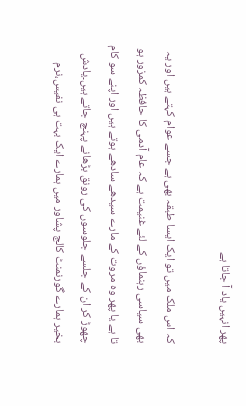پھر انہیں یاد آ جاتا ہے

کہ اس ملک میں تو ایک ایسا طبقہ بھی ہے جسے عوام کہتے ہیں اور یہ بھی سیاسی رہنماؤں کے لئے غنیمت ہے کہ عام آدمی کا حافظہ کمزور ہو تا ہے یا پھر وہ مروت کے مارے سیدھے سادھے ہوتے ہیں اور اپنے سو کام چھوڑ کر ان کے جلسے جلوسوں کی رونق بڑھانے پہنچ جاتے ہیں۔یادش بخیر ہمارے گورنمنٹ کالج پشاور میں ہمارے ایک بہت ہی نفیس،نرم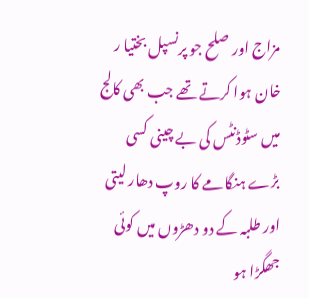مزاج اور صلح جو پرنسپل بختیا ر خان ہوا کرتے تھے جب بھی کالج میں سٹوڈنٹس کی بے چینی کسی بڑے ہنگامے کا روپ دھار لیتی اور طلبہ کے دو دھڑوں میں کوئی جھگڑا ہو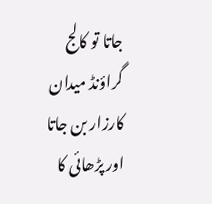جاتا تو کالج گراؤنڈ میدان کارزار بن جاتا اور پڑھائی کا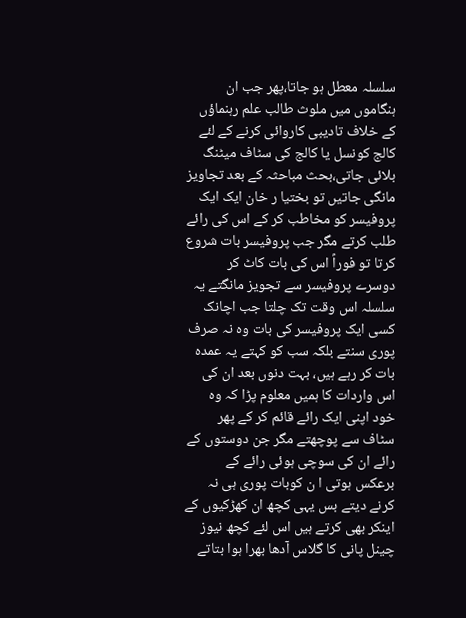سلسلہ معطل ہو جاتا،پھر جب ان ہنگاموں میں ملوث طالب علم رہنماؤں کے خلاف تادیبی کاروائی کرنے کے لئے کالج کونسل یا کالج کی سٹاف میٹنگ بلائی جاتی،بحث مباحثہ کے بعد تجاویز مانگی جاتیں تو بختیا ر خان ایک ایک پروفیسر کو مخاطب کر کے اس کی رائے طلب کرتے مگر جب پروفیسر بات شروع کرتا تو فوراً اس کی بات کاٹ کر دوسرے پروفیسر سے تجویز مانگتے یہ سلسلہ اس وقت تک چلتا جب اچانک کسی ایک پروفیسر کی بات وہ نہ صرف پوری سنتے بلکہ سب کو کہتے یہ عمدہ بات کر رہے ہیں، بہت دنوں بعد ان کی اس واردات کا ہمیں معلوم پڑا کہ وہ خود اپنی ایک رائے قائم کر کے پھر سٹاف سے پوچھتے مگر جن دوستوں کے رائے ان کی سوچی ہوئی رائے کے برعکس ہوتی ا ن کوبات پوری ہی نہ کرنے دیتے بس یہی کچھ ان کھڑکیوں کے اینکر بھی کرتے ہیں اس لئے کچھ نیوز چینل پانی کا گلاس آدھا بھرا ہوا بتاتے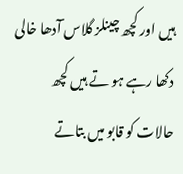ہیں اور کچھ چینلز گلاس ؔآدھا خالی دکھا رہے ہو تے ہیں کچھ حالات کو قابو میں بتاتے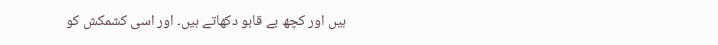ہیں اور کچھ بے قابو دکھاتے ہیں۔ اور اسی کشمکش کو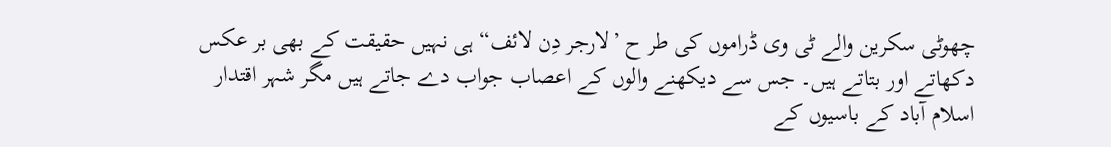چھوٹی سکرین والے ٹی وی ڈراموں کی طر ح ’لارجر دِن لائف“ ہی نہیں حقیقت کے بھی بر عکس دکھاتے اور بتاتے ہیں۔ جس سے دیکھنے والوں کے اعصاب جواب دے جاتے ہیں مگر شہر اقتدار اسلام آباد کے باسیوں کے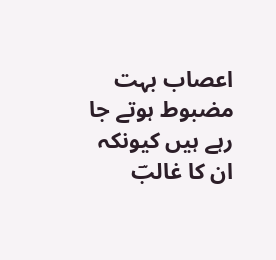اعصاب بہت مضبوط ہوتے جا رہے ہیں کیونکہ ان کا غالبؔ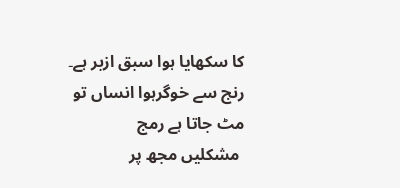کا سکھایا ہوا سبق ازبر ہے۔
رنج سے خوگرہوا انساں تو مٹ جاتا ہے رمج
 مشکلیں مجھ پر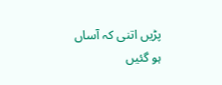پڑیں اتنی کہ آساں ہو گئیں